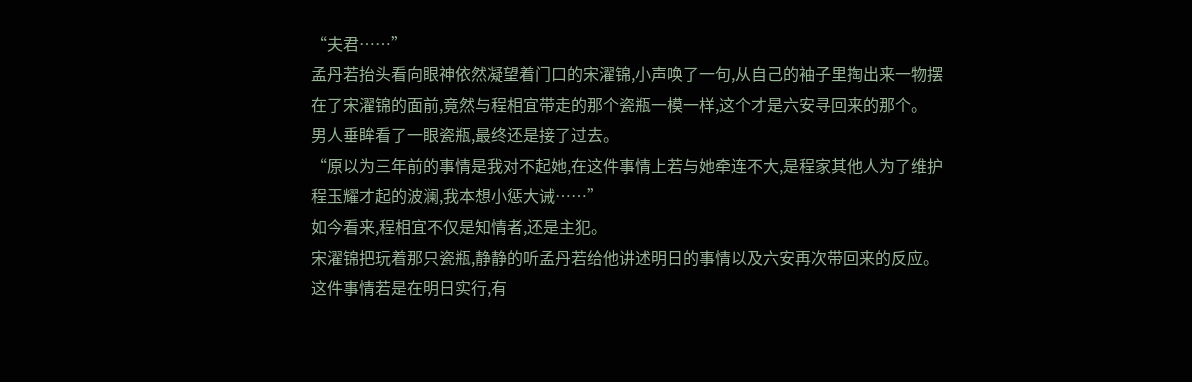“夫君……”
孟丹若抬头看向眼神依然凝望着门口的宋濯锦,小声唤了一句,从自己的袖子里掏出来一物摆在了宋濯锦的面前,竟然与程相宜带走的那个瓷瓶一模一样,这个才是六安寻回来的那个。
男人垂眸看了一眼瓷瓶,最终还是接了过去。
“原以为三年前的事情是我对不起她,在这件事情上若与她牵连不大,是程家其他人为了维护程玉耀才起的波澜,我本想小惩大诫……”
如今看来,程相宜不仅是知情者,还是主犯。
宋濯锦把玩着那只瓷瓶,静静的听孟丹若给他讲述明日的事情以及六安再次带回来的反应。
这件事情若是在明日实行,有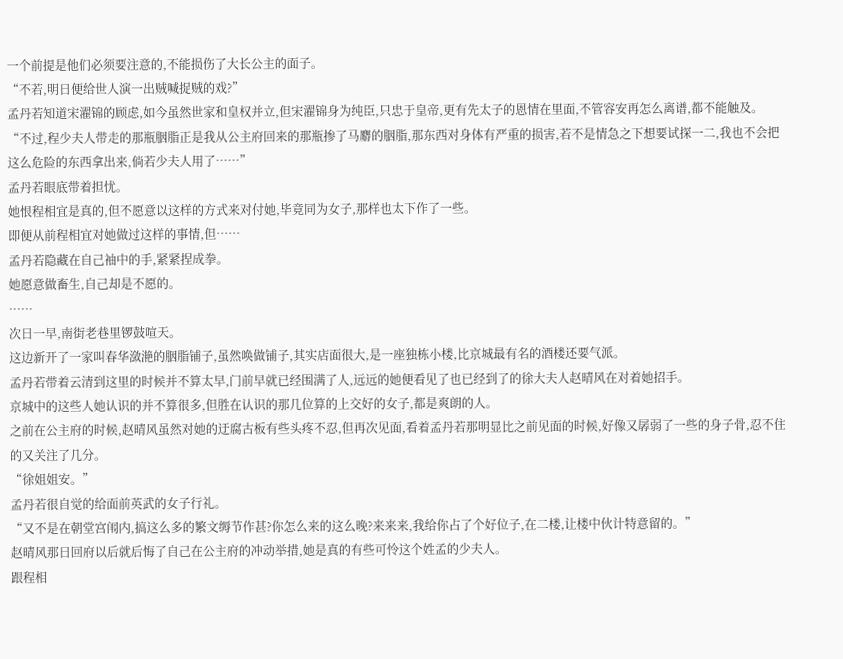一个前提是他们必须要注意的,不能损伤了大长公主的面子。
“不若,明日便给世人演一出贼喊捉贼的戏?”
孟丹若知道宋濯锦的顾虑,如今虽然世家和皇权并立,但宋濯锦身为纯臣,只忠于皇帝,更有先太子的恩情在里面,不管容安再怎么离谱,都不能触及。
“不过,程少夫人带走的那瓶胭脂正是我从公主府回来的那瓶掺了马麝的胭脂,那东西对身体有严重的损害,若不是情急之下想要试探一二,我也不会把这么危险的东西拿出来,倘若少夫人用了……”
孟丹若眼底带着担忧。
她恨程相宜是真的,但不愿意以这样的方式来对付她,毕竟同为女子,那样也太下作了一些。
即便从前程相宜对她做过这样的事情,但……
孟丹若隐藏在自己袖中的手,紧紧捏成拳。
她愿意做畜生,自己却是不愿的。
……
次日一早,南街老巷里锣鼓喧天。
这边新开了一家叫春华潋滟的胭脂铺子,虽然唤做铺子,其实店面很大,是一座独栋小楼,比京城最有名的酒楼还要气派。
孟丹若带着云清到这里的时候并不算太早,门前早就已经围满了人,远远的她便看见了也已经到了的徐大夫人赵晴风在对着她招手。
京城中的这些人她认识的并不算很多,但胜在认识的那几位算的上交好的女子,都是爽朗的人。
之前在公主府的时候,赵晴风虽然对她的迂腐古板有些头疼不忍,但再次见面,看着孟丹若那明显比之前见面的时候,好像又孱弱了一些的身子骨,忍不住的又关注了几分。
“徐姐姐安。”
孟丹若很自觉的给面前英武的女子行礼。
“又不是在朝堂宫闱内,搞这么多的繁文缛节作甚?你怎么来的这么晚?来来来,我给你占了个好位子,在二楼,让楼中伙计特意留的。”
赵晴风那日回府以后就后悔了自己在公主府的冲动举措,她是真的有些可怜这个姓孟的少夫人。
跟程相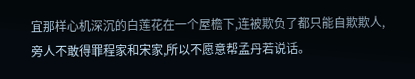宜那样心机深沉的白莲花在一个屋檐下,连被欺负了都只能自欺欺人,旁人不敢得罪程家和宋家,所以不愿意帮孟丹若说话。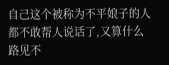自己这个被称为不平娘子的人都不敢帮人说话了,又算什么路见不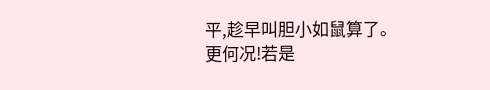平,趁早叫胆小如鼠算了。
更何况!若是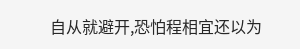自从就避开,恐怕程相宜还以为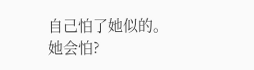自己怕了她似的。
她会怕?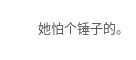她怕个锤子的。